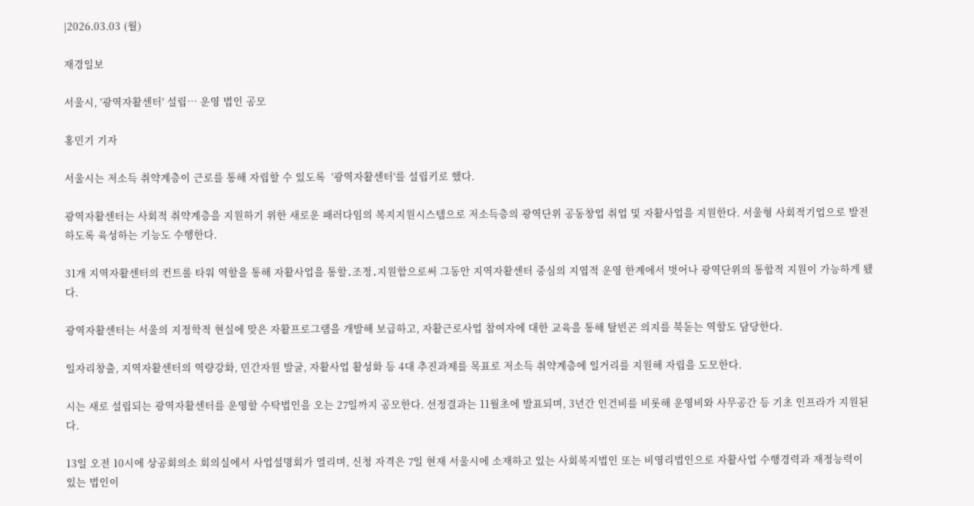|2026.03.03 (월)

재경일보

서울시, '광역자활센터' 설립… 운영 법인 공모

홍민기 기자

서울시는 저소득 취약계층이 근로를 통해 자립할 수 있도록  '광역자활센터'를 설립키로 했다.

광역자활센터는 사회적 취약계층을 지원하기 위한 새로운 패러다임의 복지지원시스템으로 저소득층의 광역단위 공동창업 취업 및 자활사업을 지원한다. 서울형 사회적기업으로 발전하도록 육성하는 기능도 수행한다.

31개 지역자활센터의 컨트롤 타워 역할을 통해 자활사업을 통할․조정․지원함으로써 그동안 지역자활센터 중심의 지엽적 운영 한계에서 벗어나 광역단위의 통합적 지원이 가능하게 됐다.

광역자활센터는 서울의 지정학적 현실에 맞은 자활프로그램을 개발해 보급하고, 자활근로사업 참여자에 대한 교육을 통해 탈빈곤 의지를 북돋는 역할도 담당한다.

일자리창출, 지역자활센터의 역량강화, 민간자원 발굴, 자활사업 활성화 등 4대 추진과제를 목표로 저소득 취약계층에 일거리를 지원해 자립을 도모한다.

시는 새로 설립되는 광역자활센터를 운영할 수탁법인을 오는 27일까지 공모한다. 선정결과는 11월초에 발표되며, 3년간 인건비를 비롯해 운영비와 사무공간 등 기초 인프라가 지원된다.

13일 오전 10시에 상공회의소 회의실에서 사업설명회가 열리며, 신청 자격은 7일 현재 서울시에 소재하고 있는 사회복지법인 또는 비영리법인으로 자활사업 수행경력과 재정능력이 있는 법인이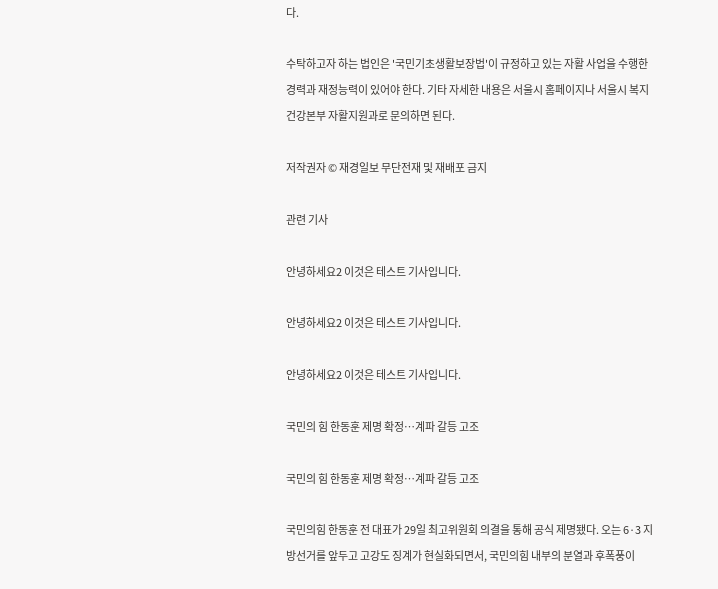다.

수탁하고자 하는 법인은 '국민기초생활보장법'이 규정하고 있는 자활 사업을 수행한 경력과 재정능력이 있어야 한다. 기타 자세한 내용은 서울시 홈페이지나 서울시 복지건강본부 자활지원과로 문의하면 된다.

저작권자 © 재경일보 무단전재 및 재배포 금지

관련 기사

안녕하세요2 이것은 테스트 기사입니다.

안녕하세요2 이것은 테스트 기사입니다.

안녕하세요2 이것은 테스트 기사입니다.

국민의 힘 한동훈 제명 확정…계파 갈등 고조

국민의 힘 한동훈 제명 확정…계파 갈등 고조

국민의힘 한동훈 전 대표가 29일 최고위원회 의결을 통해 공식 제명됐다. 오는 6·3 지방선거를 앞두고 고강도 징계가 현실화되면서, 국민의힘 내부의 분열과 후폭풍이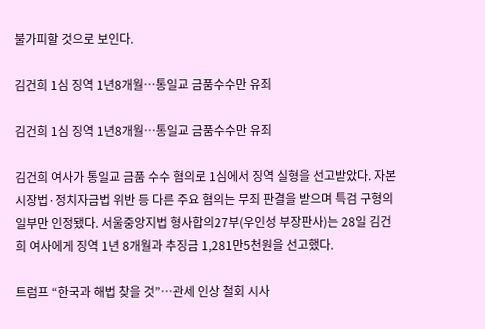불가피할 것으로 보인다.

김건희 1심 징역 1년8개월…통일교 금품수수만 유죄

김건희 1심 징역 1년8개월…통일교 금품수수만 유죄

김건희 여사가 통일교 금품 수수 혐의로 1심에서 징역 실형을 선고받았다. 자본시장법·정치자금법 위반 등 다른 주요 혐의는 무죄 판결을 받으며 특검 구형의 일부만 인정됐다. 서울중앙지법 형사합의27부(우인성 부장판사)는 28일 김건희 여사에게 징역 1년 8개월과 추징금 1,281만5천원을 선고했다.

트럼프 “한국과 해법 찾을 것”…관세 인상 철회 시사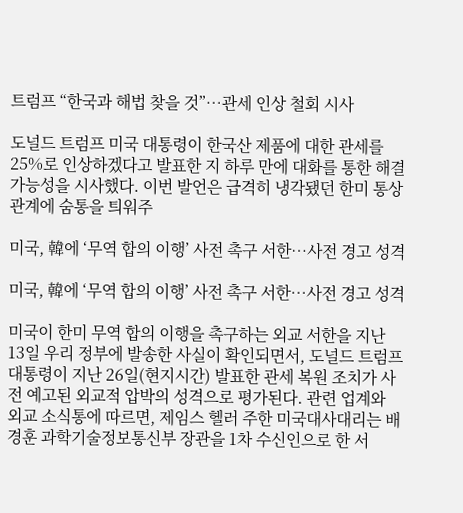트럼프 “한국과 해법 찾을 것”…관세 인상 철회 시사

도널드 트럼프 미국 대통령이 한국산 제품에 대한 관세를 25%로 인상하겠다고 발표한 지 하루 만에 대화를 통한 해결 가능성을 시사했다. 이번 발언은 급격히 냉각됐던 한미 통상 관계에 숨통을 틔워주

미국, 韓에 ‘무역 합의 이행’ 사전 촉구 서한…사전 경고 성격

미국, 韓에 ‘무역 합의 이행’ 사전 촉구 서한…사전 경고 성격

미국이 한미 무역 합의 이행을 촉구하는 외교 서한을 지난 13일 우리 정부에 발송한 사실이 확인되면서, 도널드 트럼프 대통령이 지난 26일(현지시간) 발표한 관세 복원 조치가 사전 예고된 외교적 압박의 성격으로 평가된다. 관련 업계와 외교 소식통에 따르면, 제임스 헬러 주한 미국대사대리는 배경훈 과학기술정보통신부 장관을 1차 수신인으로 한 서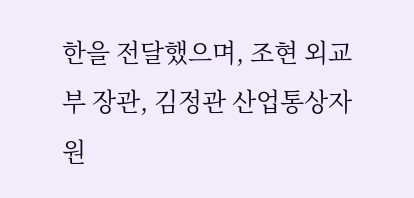한을 전달했으며, 조현 외교부 장관, 김정관 산업통상자원